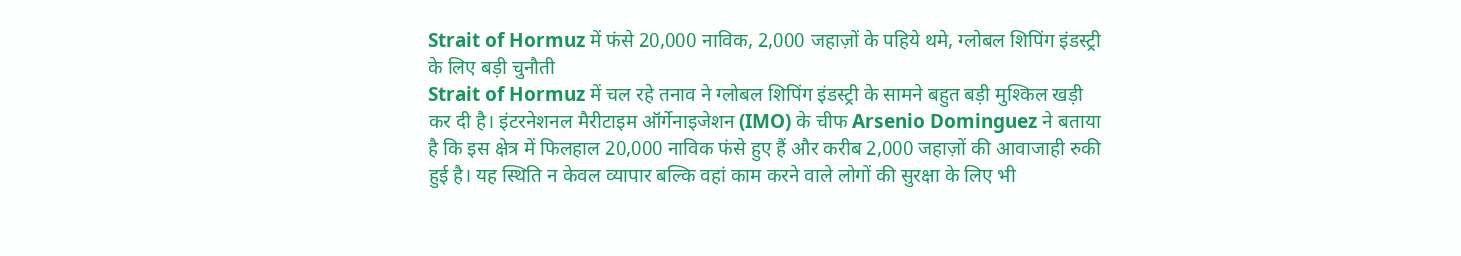Strait of Hormuz में फंसे 20,000 नाविक, 2,000 जहाज़ों के पहिये थमे, ग्लोबल शिपिंग इंडस्ट्री के लिए बड़ी चुनौती
Strait of Hormuz में चल रहे तनाव ने ग्लोबल शिपिंग इंडस्ट्री के सामने बहुत बड़ी मुश्किल खड़ी कर दी है। इंटरनेशनल मैरीटाइम ऑर्गेनाइजेशन (IMO) के चीफ Arsenio Dominguez ने बताया है कि इस क्षेत्र में फिलहाल 20,000 नाविक फंसे हुए हैं और करीब 2,000 जहाज़ों की आवाजाही रुकी हुई है। यह स्थिति न केवल व्यापार बल्कि वहां काम करने वाले लोगों की सुरक्षा के लिए भी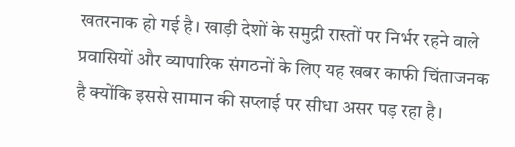खतरनाक हो गई है। खाड़ी देशों के समुद्री रास्तों पर निर्भर रहने वाले प्रवासियों और व्यापारिक संगठनों के लिए यह खबर काफी चिंताजनक है क्योंकि इससे सामान की सप्लाई पर सीधा असर पड़ रहा है।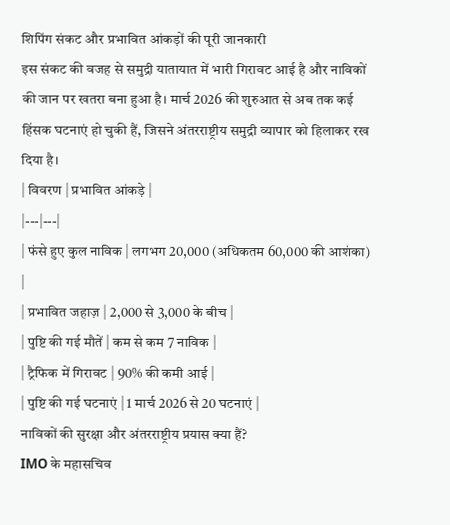शिपिंग संकट और प्रभावित आंकड़ों की पूरी जानकारी
इस संकट की वजह से समुद्री यातायात में भारी गिरावट आई है और नाविकों की जान पर खतरा बना हुआ है। मार्च 2026 की शुरुआत से अब तक कई हिंसक घटनाएं हो चुकी हैं, जिसने अंतरराष्ट्रीय समुद्री व्यापार को हिलाकर रख दिया है।
| विवरण | प्रभावित आंकड़े |
|---|---|
| फंसे हुए कुल नाविक | लगभग 20,000 (अधिकतम 60,000 की आशंका) |
| प्रभावित जहाज़ | 2,000 से 3,000 के बीच |
| पुष्टि की गई मौतें | कम से कम 7 नाविक |
| ट्रैफिक में गिरावट | 90% की कमी आई |
| पुष्टि की गई घटनाएं | 1 मार्च 2026 से 20 घटनाएं |
नाविकों की सुरक्षा और अंतरराष्ट्रीय प्रयास क्या हैं?
IMO के महासचिव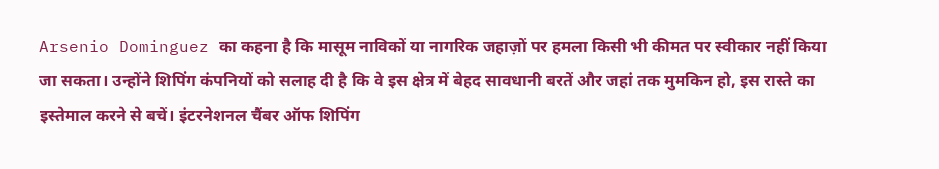Arsenio Dominguez का कहना है कि मासूम नाविकों या नागरिक जहाज़ों पर हमला किसी भी कीमत पर स्वीकार नहीं किया जा सकता। उन्होंने शिपिंग कंपनियों को सलाह दी है कि वे इस क्षेत्र में बेहद सावधानी बरतें और जहां तक मुमकिन हो, इस रास्ते का इस्तेमाल करने से बचें। इंटरनेशनल चैंबर ऑफ शिपिंग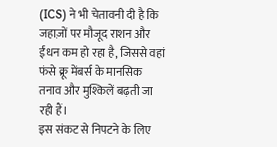(ICS) ने भी चेतावनी दी है कि जहाज़ों पर मौजूद राशन और ईंधन कम हो रहा है, जिससे वहां फंसे क्रू मेंबर्स के मानसिक तनाव और मुश्किलें बढ़ती जा रही हैं।
इस संकट से निपटने के लिए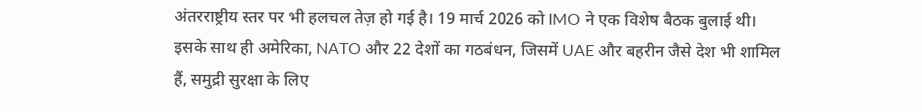अंतरराष्ट्रीय स्तर पर भी हलचल तेज़ हो गई है। 19 मार्च 2026 को IMO ने एक विशेष बैठक बुलाई थी। इसके साथ ही अमेरिका, NATO और 22 देशों का गठबंधन, जिसमें UAE और बहरीन जैसे देश भी शामिल हैं, समुद्री सुरक्षा के लिए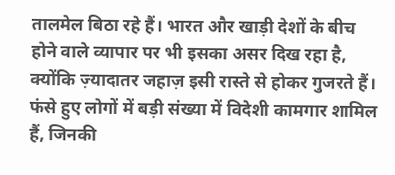तालमेल बिठा रहे हैं। भारत और खाड़ी देशों के बीच होने वाले व्यापार पर भी इसका असर दिख रहा है, क्योंकि ज़्यादातर जहाज़ इसी रास्ते से होकर गुजरते हैं। फंसे हुए लोगों में बड़ी संख्या में विदेशी कामगार शामिल हैं, जिनकी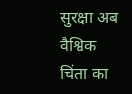सुरक्षा अब वैश्विक चिंता का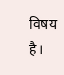विषय है।